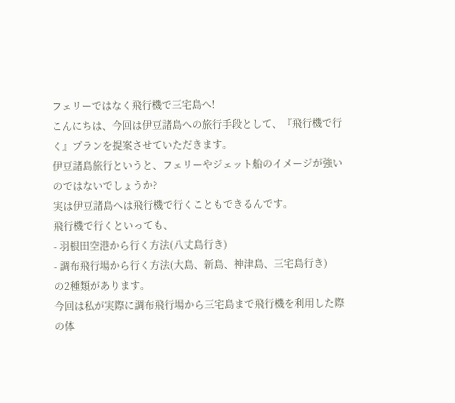フェリーではなく飛行機で三宅島へ!
こんにちは、今回は伊豆諸島への旅行手段として、『飛行機で行く』プランを提案させていただきます。
伊豆諸島旅行というと、フェリーやジェット船のイメージが強いのではないでしょうか?
実は伊豆諸島へは飛行機で行くこともできるんです。
飛行機で行くといっても、
- 羽根田空港から行く方法(八丈島行き)
- 調布飛行場から行く方法(大島、新島、神津島、三宅島行き)
の2種類があります。
今回は私が実際に調布飛行場から三宅島まで飛行機を利用した際の体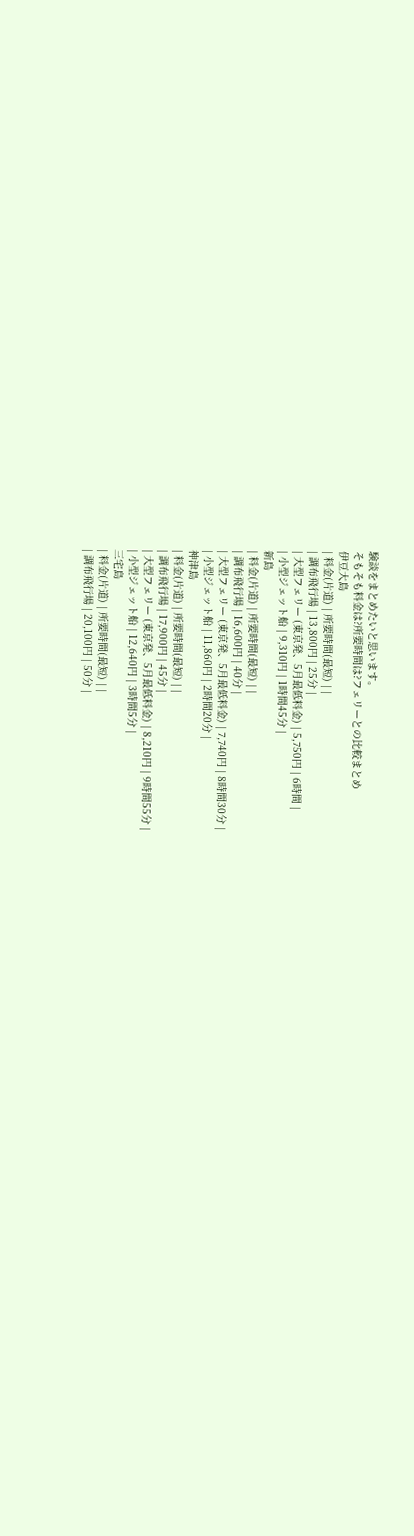験談をまとめたいと思います。
そもそも料金は?所要時間は?フェリーとの比較まとめ
伊豆大島
| 料金(片道) | 所要時間(最短) | |
| 調布飛行場 | 13,800円 | 25分 |
| 大型フェリー (東京発、5月最低料金) | 5,750円 | 6時間 |
| 小型ジェット船 | 9,310円 | 1時間45分 |
新島
| 料金(片道) | 所要時間(最短) | |
| 調布飛行場 | 16,600円 | 40分 |
| 大型フェリー (東京発、5月最低料金) | 7,740円 | 8時間30分 |
| 小型ジェット船 | 11,860円 | 2時間20分 |
神津島
| 料金(片道) | 所要時間(最短) | |
| 調布飛行場 | 17,900円 | 45分 |
| 大型フェリー (東京発、5月最低料金) | 8,210円 | 9時間55分 |
| 小型ジェット船 | 12,640円 | 3時間5分 |
三宅島
| 料金(片道) | 所要時間(最短) | |
| 調布飛行場 | 20,100円 | 50分 |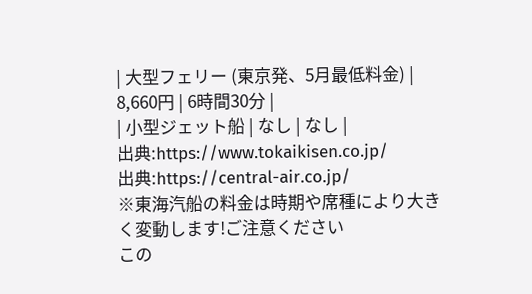| 大型フェリー (東京発、5月最低料金) | 8,660円 | 6時間30分 |
| 小型ジェット船 | なし | なし |
出典:https://www.tokaikisen.co.jp/
出典:https://central-air.co.jp/
※東海汽船の料金は時期や席種により大きく変動します!ご注意ください
この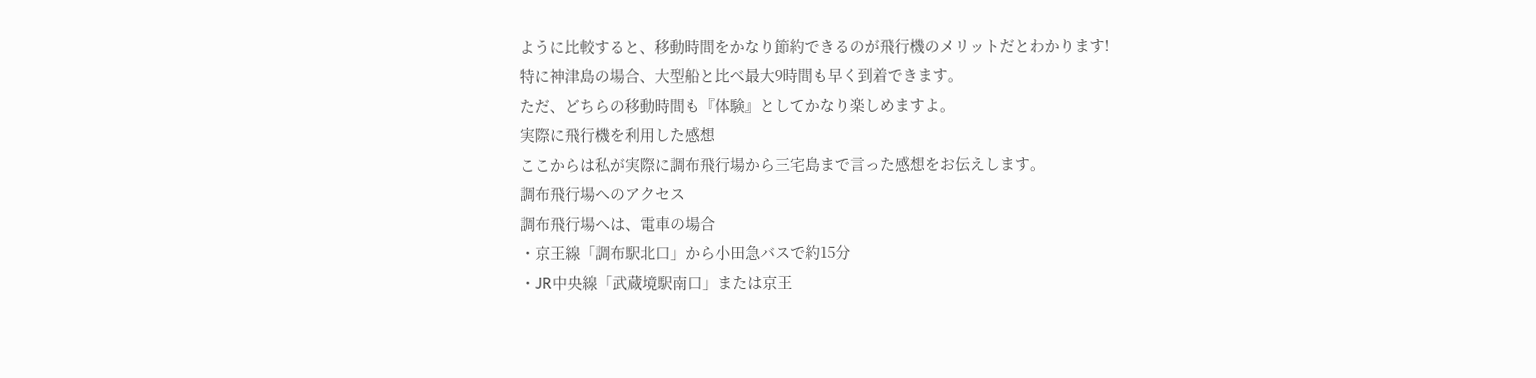ように比較すると、移動時間をかなり節約できるのが飛行機のメリットだとわかります!
特に神津島の場合、大型船と比べ最大9時間も早く到着できます。
ただ、どちらの移動時間も『体験』としてかなり楽しめますよ。
実際に飛行機を利用した感想
ここからは私が実際に調布飛行場から三宅島まで言った感想をお伝えします。
調布飛行場へのアクセス
調布飛行場へは、電車の場合
・京王線「調布駅北口」から小田急バスで約15分
・JR中央線「武蔵境駅南口」または京王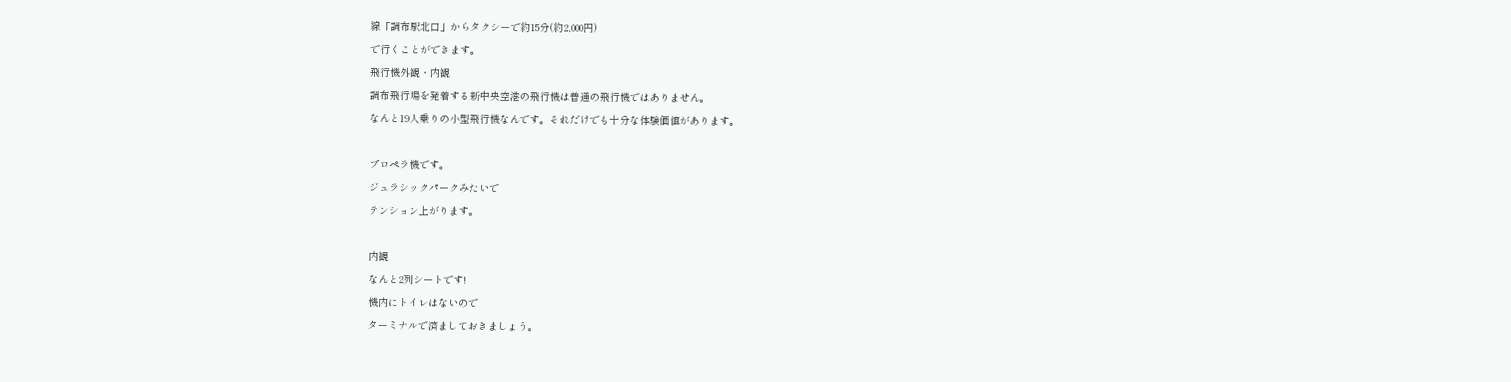線「調布駅北口」からタクシーで約15分(約2,000円)
で行くことができます。
飛行機外観・内観
調布飛行場を発着する新中央空港の飛行機は普通の飛行機ではありません。
なんと19人乗りの小型飛行機なんです。それだけでも十分な体験価値があります。

プロペラ機です。
ジュラシックパークみたいで
テンション上がります。

内観
なんと2列シートです!
機内にトイレはないので
ターミナルで済ましておきましょう。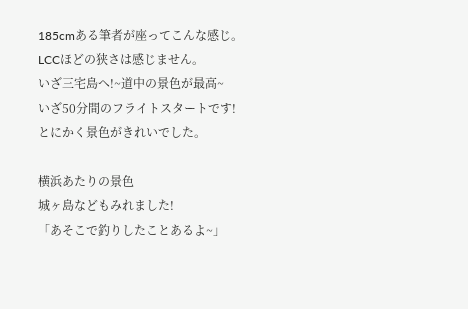185cmある筆者が座ってこんな感じ。
LCCほどの狭さは感じません。
いざ三宅島へ!~道中の景色が最高~
いざ50分間のフライトスタートです!
とにかく景色がきれいでした。

横浜あたりの景色
城ヶ島などもみれました!
「あそこで釣りしたことあるよ~」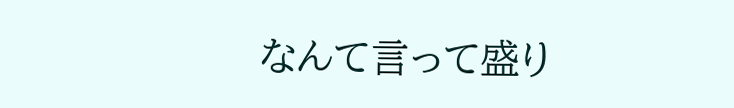なんて言って盛り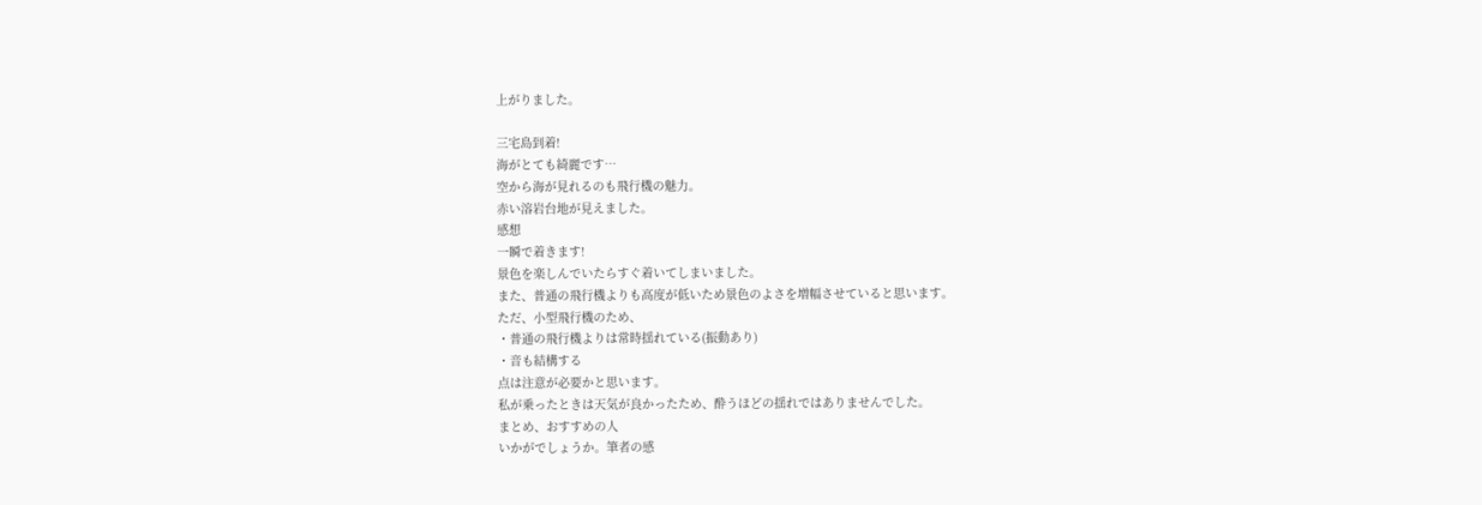上がりました。

三宅島到着!
海がとても綺麗です…
空から海が見れるのも飛行機の魅力。
赤い溶岩台地が見えました。
感想
一瞬で着きます!
景色を楽しんでいたらすぐ着いてしまいました。
また、普通の飛行機よりも高度が低いため景色のよさを増幅させていると思います。
ただ、小型飛行機のため、
・普通の飛行機よりは常時揺れている(振動あり)
・音も結構する
点は注意が必要かと思います。
私が乗ったときは天気が良かったため、酔うほどの揺れではありませんでした。
まとめ、おすすめの人
いかがでしょうか。筆者の感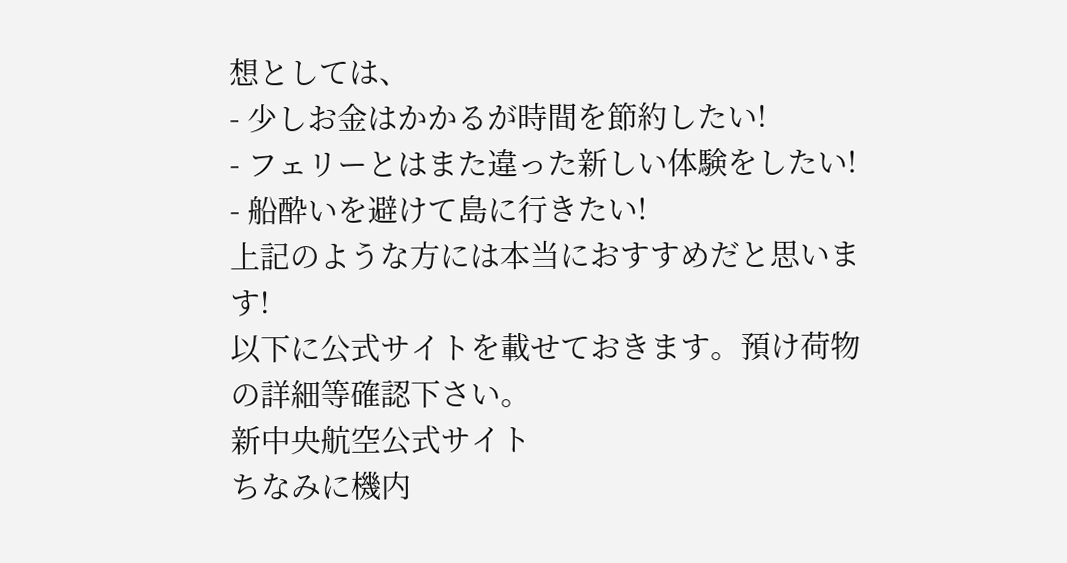想としては、
- 少しお金はかかるが時間を節約したい!
- フェリーとはまた違った新しい体験をしたい!
- 船酔いを避けて島に行きたい!
上記のような方には本当におすすめだと思います!
以下に公式サイトを載せておきます。預け荷物の詳細等確認下さい。
新中央航空公式サイト
ちなみに機内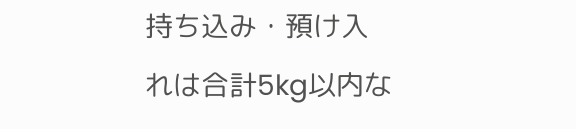持ち込み・預け入れは合計5kg以内な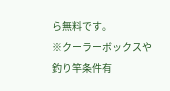ら無料です。
※クーラーボックスや釣り竿条件有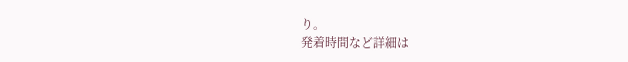り。
発着時間など詳細は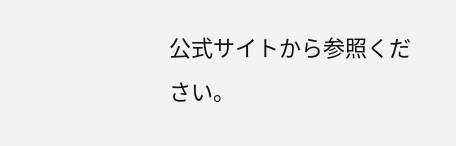公式サイトから参照ください。